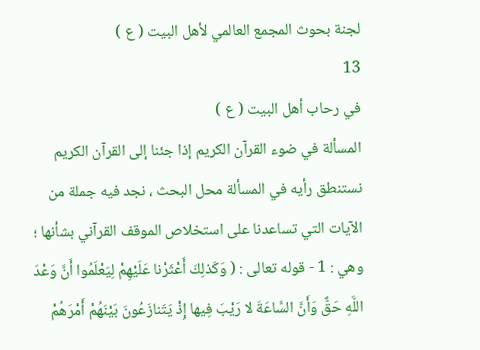لجنة بحوث المجمع العالمي لأهل البيت ( ع )
13
في رحاب أهل البيت ( ع )
المسألة في ضوء القرآن الكريم إذا جئنا إلى القرآن الكريم نستنطق رأيه في المسألة محل البحث ، نجد فيه جملة من الآيات التي تساعدنا على استخلاص الموقف القرآني بشأنها ؛ وهي : 1 - قوله تعالى : ( وَكَذلِكَ أَعْثَرْنا عَلَيْهِمْ لِيَعْلَمُوا أَنَّ وَعْدَ اللَّهِ حَقٌّ وَأَنَّ السَّاعَةَ لا رَيْبَ فِيها إِذْ يَتَنازَعُونَ بَيْنَهُمْ أَمْرَهُمْ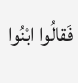فَقالُوا ابْنُوا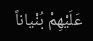عَلَيْهِمْ بُنْياناً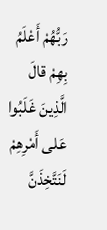رَبُّهُمْ أَعْلَمُ بِهِمْ قالَ الَّذِينَ غَلَبُوا عَلى أَمْرِهِمْ لَنَتَّخِذَنَّ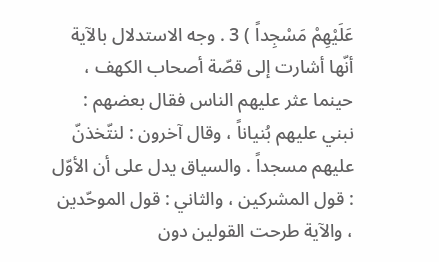عَلَيْهِمْ مَسْجِداً ) 3 . وجه الاستدلال بالآية أنّها أشارت إلى قصّة أصحاب الكهف ، حينما عثر عليهم الناس فقال بعضهم : نبني عليهم بُنياناً ، وقال آخرون : لنتّخذنّ عليهم مسجداً . والسياق يدل على أن الأوّل : قول المشركين ، والثاني : قول الموحّدين ، والآية طرحت القولين دون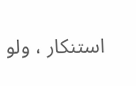استنكار ، ولو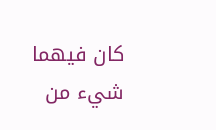كان فيهما شيء من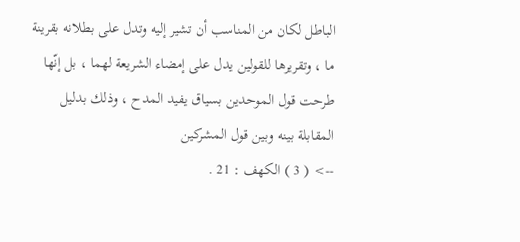الباطل لكان من المناسب أن تشير إليه وتدل على بطلانه بقرينة ما ، وتقريرها للقولين يدل على إمضاء الشريعة لهما ، بل إنّها طرحت قول الموحدين بسياق يفيد المدح ، وذلك بدليل المقابلة بينه وبين قول المشركين
--> ( 3 ) الكهف : 21 .